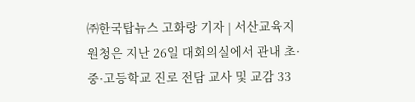㈜한국탑뉴스 고화랑 기자 | 서산교육지원청은 지난 26일 대회의실에서 관내 초·중·고등학교 진로 전담 교사 및 교감 33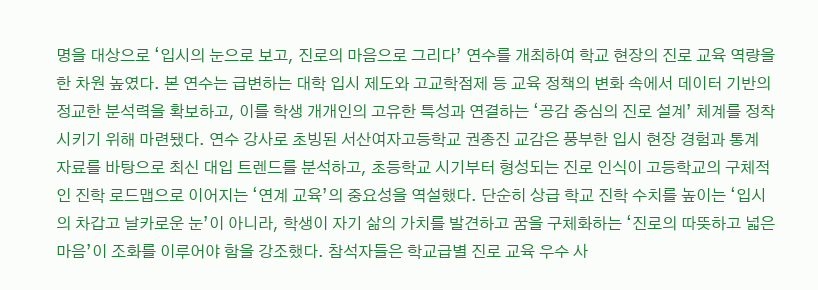명을 대상으로 ‘입시의 눈으로 보고, 진로의 마음으로 그리다’ 연수를 개최하여 학교 현장의 진로 교육 역량을 한 차원 높였다. 본 연수는 급변하는 대학 입시 제도와 고교학점제 등 교육 정책의 변화 속에서 데이터 기반의 정교한 분석력을 확보하고, 이를 학생 개개인의 고유한 특성과 연결하는 ‘공감 중심의 진로 설계’ 체계를 정착시키기 위해 마련됐다. 연수 강사로 초빙된 서산여자고등학교 권종진 교감은 풍부한 입시 현장 경험과 통계 자료를 바탕으로 최신 대입 트렌드를 분석하고, 초등학교 시기부터 형성되는 진로 인식이 고등학교의 구체적인 진학 로드맵으로 이어지는 ‘연계 교육’의 중요성을 역설했다. 단순히 상급 학교 진학 수치를 높이는 ‘입시의 차갑고 날카로운 눈’이 아니라, 학생이 자기 삶의 가치를 발견하고 꿈을 구체화하는 ‘진로의 따뜻하고 넓은 마음’이 조화를 이루어야 함을 강조했다. 참석자들은 학교급별 진로 교육 우수 사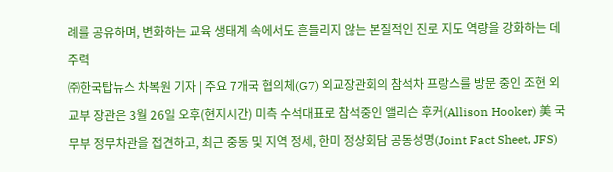례를 공유하며, 변화하는 교육 생태계 속에서도 흔들리지 않는 본질적인 진로 지도 역량을 강화하는 데 주력
㈜한국탑뉴스 차복원 기자 | 주요 7개국 협의체(G7) 외교장관회의 참석차 프랑스를 방문 중인 조현 외교부 장관은 3월 26일 오후(현지시간) 미측 수석대표로 참석중인 앨리슨 후커(Allison Hooker) 美 국무부 정무차관을 접견하고, 최근 중동 및 지역 정세, 한미 정상회담 공동성명(Joint Fact Sheet, JFS)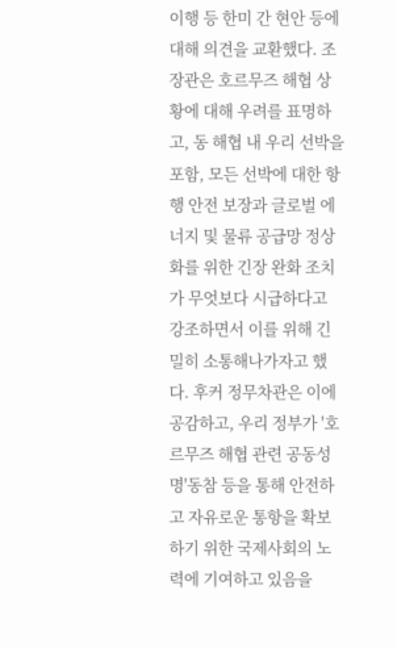이행 등 한미 간 현안 등에 대해 의견을 교환했다. 조 장관은 호르무즈 해협 상황에 대해 우려를 표명하고, 동 해협 내 우리 선박을 포함, 모든 선박에 대한 항행 안전 보장과 글로벌 에너지 및 물류 공급망 정상화를 위한 긴장 완화 조치가 무엇보다 시급하다고 강조하면서 이를 위해 긴밀히 소통해나가자고 했다. 후커 정무차관은 이에 공감하고, 우리 정부가 '호르무즈 해협 관련 공동성명'동참 등을 통해 안전하고 자유로운 통항을 확보하기 위한 국제사회의 노력에 기여하고 있음을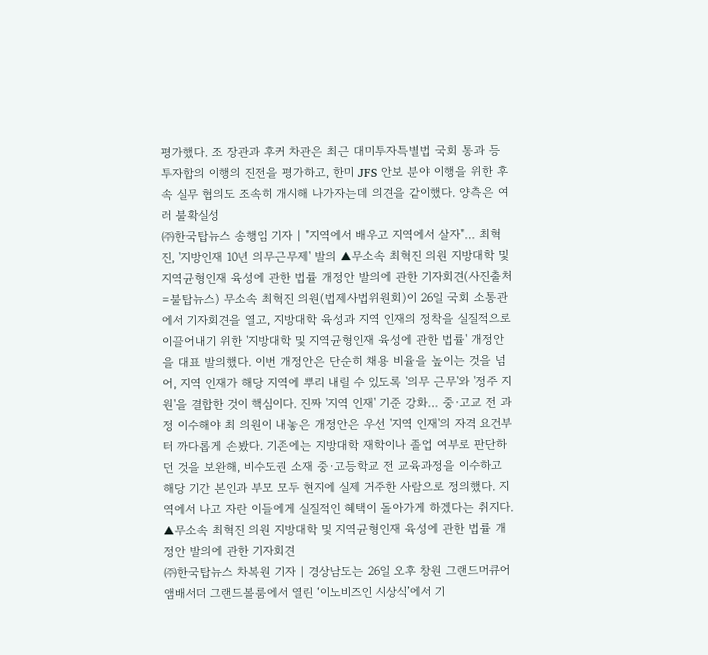평가했다. 조 장관과 후커 차관은 최근 대미투자특별법 국회 통과 등 투자합의 이행의 진전을 평가하고, 한미 JFS 안보 분야 이행을 위한 후속 실무 협의도 조속히 개시해 나가자는데 의견을 같이했다. 양측은 여러 불확실성
㈜한국탑뉴스 송행임 기자 | "지역에서 배우고 지역에서 살자"… 최혁진, '지방인재 10년 의무근무제' 발의 ▲무소속 최혁진 의원 지방대학 및 지역균형인재 육성에 관한 법률 개정안 발의에 관한 기자회견(사진출처=불탑뉴스) 무소속 최혁진 의원(법제사법위원회)이 26일 국회 소통관에서 기자회견을 열고, 지방대학 육성과 지역 인재의 정착을 실질적으로 이끌어내기 위한 '지방대학 및 지역균형인재 육성에 관한 법률' 개정안을 대표 발의했다. 이번 개정안은 단순히 채용 비율을 높이는 것을 넘어, 지역 인재가 해당 지역에 뿌리 내릴 수 있도록 '의무 근무'와 '정주 지원'을 결합한 것이 핵심이다. 진짜 '지역 인재' 기준 강화… 중·고교 전 과정 이수해야 최 의원이 내놓은 개정안은 우선 '지역 인재'의 자격 요건부터 까다롭게 손봤다. 기존에는 지방대학 재학이나 졸업 여부로 판단하던 것을 보완해, 비수도권 소재 중·고등학교 전 교육과정을 이수하고 해당 기간 본인과 부모 모두 현지에 실제 거주한 사람으로 정의했다. 지역에서 나고 자란 이들에게 실질적인 혜택이 돌아가게 하겠다는 취지다. ▲무소속 최혁진 의원 지방대학 및 지역균형인재 육성에 관한 법률 개정안 발의에 관한 기자회견
㈜한국탑뉴스 차복원 기자 | 경상남도는 26일 오후 창원 그랜드머큐어 앰배서더 그랜드볼룸에서 열린 ‘이노비즈인 시상식’에서 기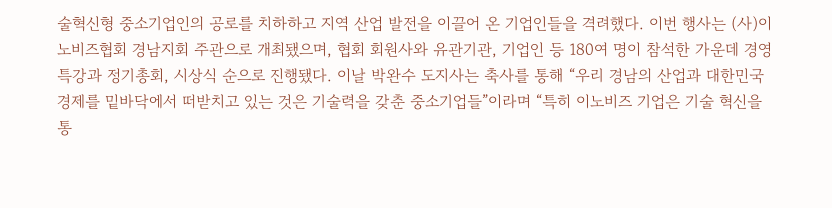술혁신형 중소기업인의 공로를 치하하고 지역 산업 발전을 이끌어 온 기업인들을 격려했다. 이번 행사는 (사)이노비즈협회 경남지회 주관으로 개최됐으며, 협회 회원사와 유관기관, 기업인 등 180여 명이 참석한 가운데 경영 특강과 정기총회, 시상식 순으로 진행됐다. 이날 박완수 도지사는 축사를 통해 “우리 경남의 산업과 대한민국 경제를 밑바닥에서 떠받치고 있는 것은 기술력을 갖춘 중소기업들”이라며 “특히 이노비즈 기업은 기술 혁신을 통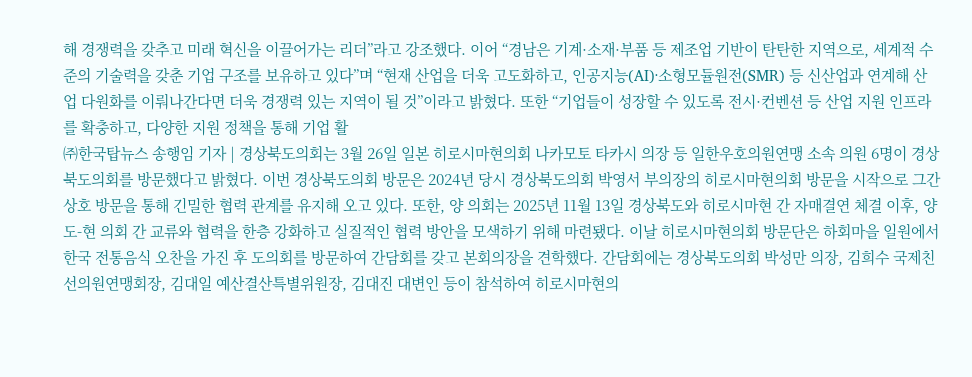해 경쟁력을 갖추고 미래 혁신을 이끌어가는 리더”라고 강조했다. 이어 “경남은 기계·소재·부품 등 제조업 기반이 탄탄한 지역으로, 세계적 수준의 기술력을 갖춘 기업 구조를 보유하고 있다”며 “현재 산업을 더욱 고도화하고, 인공지능(AI)·소형모듈원전(SMR) 등 신산업과 연계해 산업 다원화를 이뤄나간다면 더욱 경쟁력 있는 지역이 될 것”이라고 밝혔다. 또한 “기업들이 성장할 수 있도록 전시·컨벤션 등 산업 지원 인프라를 확충하고, 다양한 지원 정책을 통해 기업 활
㈜한국탑뉴스 송행임 기자 | 경상북도의회는 3월 26일 일본 히로시마현의회 나카모토 타카시 의장 등 일한우호의원연맹 소속 의원 6명이 경상북도의회를 방문했다고 밝혔다. 이번 경상북도의회 방문은 2024년 당시 경상북도의회 박영서 부의장의 히로시마현의회 방문을 시작으로 그간 상호 방문을 통해 긴밀한 협력 관계를 유지해 오고 있다. 또한, 양 의회는 2025년 11월 13일 경상북도와 히로시마현 간 자매결연 체결 이후, 양 도-현 의회 간 교류와 협력을 한층 강화하고 실질적인 협력 방안을 모색하기 위해 마련됐다. 이날 히로시마현의회 방문단은 하회마을 일원에서 한국 전통음식 오찬을 가진 후 도의회를 방문하여 간담회를 갖고 본회의장을 견학했다. 간담회에는 경상북도의회 박성만 의장, 김희수 국제친선의원연맹회장, 김대일 예산결산특별위원장, 김대진 대변인 등이 참석하여 히로시마현의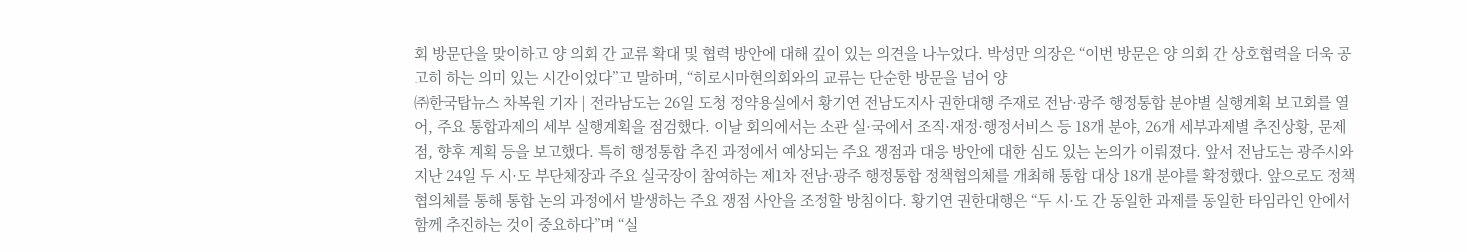회 방문단을 맞이하고 양 의회 간 교류 확대 및 협력 방안에 대해 깊이 있는 의견을 나누었다. 박성만 의장은 “이번 방문은 양 의회 간 상호협력을 더욱 공고히 하는 의미 있는 시간이었다”고 말하며, “히로시마현의회와의 교류는 단순한 방문을 넘어 양
㈜한국탑뉴스 차복원 기자 | 전라남도는 26일 도청 정약용실에서 황기연 전남도지사 권한대행 주재로 전남·광주 행정통합 분야별 실행계획 보고회를 열어, 주요 통합과제의 세부 실행계획을 점검했다. 이날 회의에서는 소관 실·국에서 조직·재정·행정서비스 등 18개 분야, 26개 세부과제별 추진상황, 문제점, 향후 계획 등을 보고했다. 특히 행정통합 추진 과정에서 예상되는 주요 쟁점과 대응 방안에 대한 심도 있는 논의가 이뤄졌다. 앞서 전남도는 광주시와 지난 24일 두 시·도 부단체장과 주요 실국장이 참여하는 제1차 전남·광주 행정통합 정책협의체를 개최해 통합 대상 18개 분야를 확정했다. 앞으로도 정책협의체를 통해 통합 논의 과정에서 발생하는 주요 쟁점 사안을 조정할 방침이다. 황기연 권한대행은 “두 시·도 간 동일한 과제를 동일한 타임라인 안에서 함께 추진하는 것이 중요하다”며 “실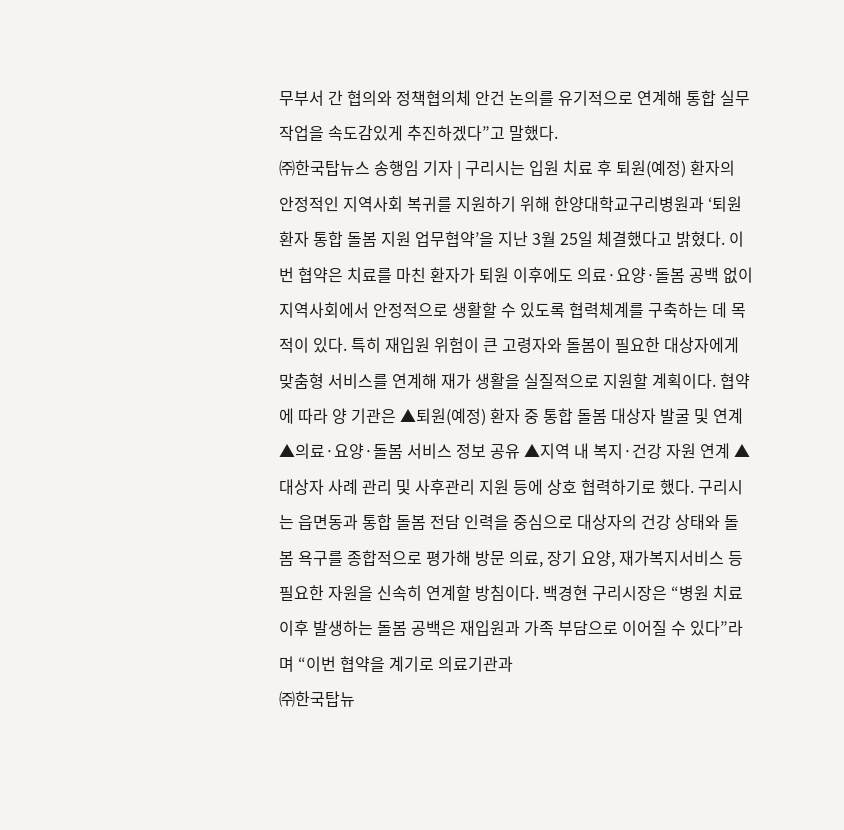무부서 간 협의와 정책협의체 안건 논의를 유기적으로 연계해 통합 실무 작업을 속도감있게 추진하겠다”고 말했다.
㈜한국탑뉴스 송행임 기자 | 구리시는 입원 치료 후 퇴원(예정) 환자의 안정적인 지역사회 복귀를 지원하기 위해 한양대학교구리병원과 ‘퇴원 환자 통합 돌봄 지원 업무협약’을 지난 3월 25일 체결했다고 밝혔다. 이번 협약은 치료를 마친 환자가 퇴원 이후에도 의료·요양·돌봄 공백 없이 지역사회에서 안정적으로 생활할 수 있도록 협력체계를 구축하는 데 목적이 있다. 특히 재입원 위험이 큰 고령자와 돌봄이 필요한 대상자에게 맞춤형 서비스를 연계해 재가 생활을 실질적으로 지원할 계획이다. 협약에 따라 양 기관은 ▲퇴원(예정) 환자 중 통합 돌봄 대상자 발굴 및 연계 ▲의료·요양·돌봄 서비스 정보 공유 ▲지역 내 복지·건강 자원 연계 ▲대상자 사례 관리 및 사후관리 지원 등에 상호 협력하기로 했다. 구리시는 읍면동과 통합 돌봄 전담 인력을 중심으로 대상자의 건강 상태와 돌봄 욕구를 종합적으로 평가해 방문 의료, 장기 요양, 재가복지서비스 등 필요한 자원을 신속히 연계할 방침이다. 백경현 구리시장은 “병원 치료 이후 발생하는 돌봄 공백은 재입원과 가족 부담으로 이어질 수 있다”라며 “이번 협약을 계기로 의료기관과
㈜한국탑뉴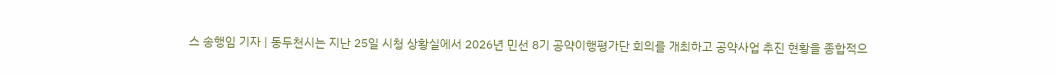스 송행임 기자 | 동두천시는 지난 25일 시청 상황실에서 2026년 민선 8기 공약이행평가단 회의를 개최하고 공약사업 추진 현황을 종합적으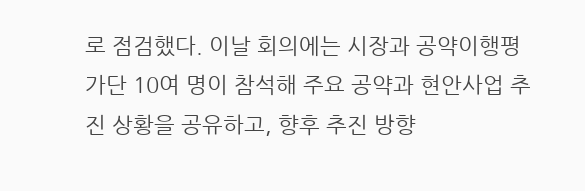로 점검했다. 이날 회의에는 시장과 공약이행평가단 10여 명이 참석해 주요 공약과 현안사업 추진 상황을 공유하고, 향후 추진 방향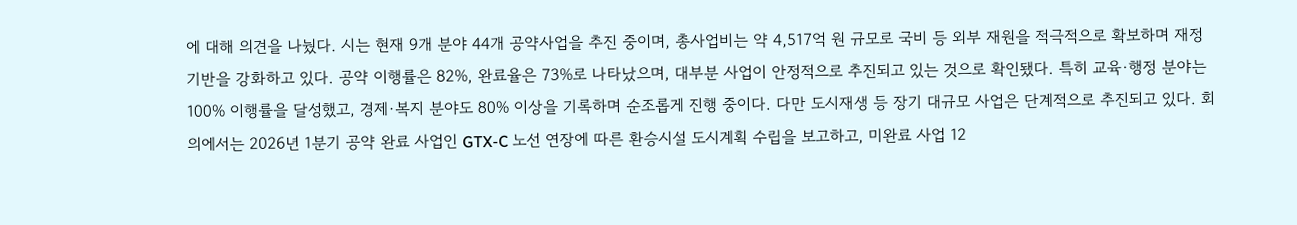에 대해 의견을 나눴다. 시는 현재 9개 분야 44개 공약사업을 추진 중이며, 총사업비는 약 4,517억 원 규모로 국비 등 외부 재원을 적극적으로 확보하며 재정 기반을 강화하고 있다. 공약 이행률은 82%, 완료율은 73%로 나타났으며, 대부분 사업이 안정적으로 추진되고 있는 것으로 확인됐다. 특히 교육·행정 분야는 100% 이행률을 달성했고, 경제·복지 분야도 80% 이상을 기록하며 순조롭게 진행 중이다. 다만 도시재생 등 장기 대규모 사업은 단계적으로 추진되고 있다. 회의에서는 2026년 1분기 공약 완료 사업인 GTX-C 노선 연장에 따른 환승시설 도시계획 수립을 보고하고, 미완료 사업 12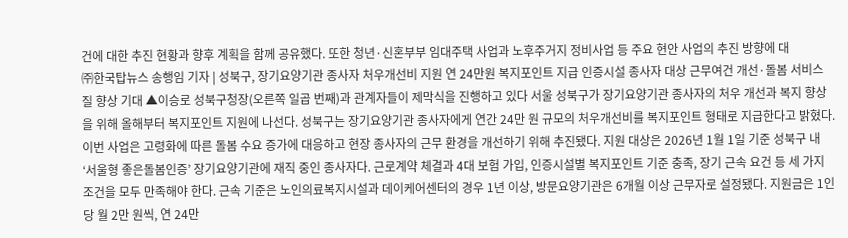건에 대한 추진 현황과 향후 계획을 함께 공유했다. 또한 청년·신혼부부 임대주택 사업과 노후주거지 정비사업 등 주요 현안 사업의 추진 방향에 대
㈜한국탑뉴스 송행임 기자 | 성북구, 장기요양기관 종사자 처우개선비 지원 연 24만원 복지포인트 지급 인증시설 종사자 대상 근무여건 개선·돌봄 서비스 질 향상 기대 ▲이승로 성북구청장(오른쪽 일곱 번째)과 관계자들이 제막식을 진행하고 있다 서울 성북구가 장기요양기관 종사자의 처우 개선과 복지 향상을 위해 올해부터 복지포인트 지원에 나선다. 성북구는 장기요양기관 종사자에게 연간 24만 원 규모의 처우개선비를 복지포인트 형태로 지급한다고 밝혔다. 이번 사업은 고령화에 따른 돌봄 수요 증가에 대응하고 현장 종사자의 근무 환경을 개선하기 위해 추진됐다. 지원 대상은 2026년 1월 1일 기준 성북구 내 ‘서울형 좋은돌봄인증’ 장기요양기관에 재직 중인 종사자다. 근로계약 체결과 4대 보험 가입, 인증시설별 복지포인트 기준 충족, 장기 근속 요건 등 세 가지 조건을 모두 만족해야 한다. 근속 기준은 노인의료복지시설과 데이케어센터의 경우 1년 이상, 방문요양기관은 6개월 이상 근무자로 설정됐다. 지원금은 1인당 월 2만 원씩, 연 24만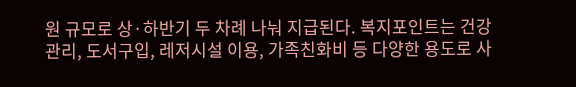원 규모로 상·하반기 두 차례 나눠 지급된다. 복지포인트는 건강관리, 도서구입, 레저시설 이용, 가족친화비 등 다양한 용도로 사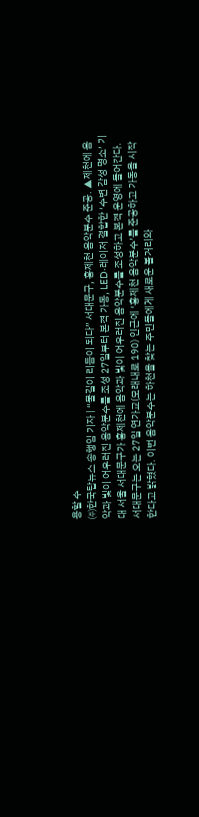용할 수
㈜한국탑뉴스 송행임 기자 | “물길이 리듬이 되다” 서대문구, 홍제천 음악분수 준공. ▲제천에 음악과 빛이 어우러진 음악분수를 조성 27일부터 본격 가동, LED·레이저 결합한 ‘수변 감성 명소’ 기대 서울 서대문구가 홍제천에 음악과 빛이 어우러진 음악분수를 조성하고 본격 운영에 들어간다. 서대문구는 오는 27일 연가교(모래내로 190) 인근에 ‘홍제천 음악분수’를 준공하고 가동을 시작한다고 밝혔다. 이번 음악분수는 하천을 찾는 주민들에게 새로운 볼거리와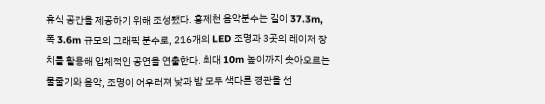휴식 공간을 제공하기 위해 조성됐다. 홍제천 음악분수는 길이 37.3m, 폭 3.6m 규모의 그래픽 분수로, 216개의 LED 조명과 3곳의 레이저 장치를 활용해 입체적인 공연을 연출한다. 최대 10m 높이까지 솟아오르는 물줄기와 음악, 조명이 어우러져 낮과 밤 모두 색다른 경관을 선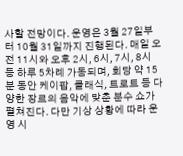사할 전망이다. 운영은 3월 27일부터 10월 31일까지 진행된다. 매일 오전 11시와 오후 2시, 6시, 7시, 8시 등 하루 5차례 가동되며, 회당 약 15분 동안 케이팝, 클래식, 트로트 등 다양한 장르의 음악에 맞춘 분수 쇼가 펼쳐진다. 다만 기상 상황에 따라 운영 시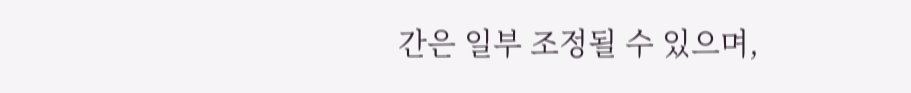간은 일부 조정될 수 있으며,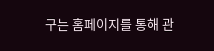구는 홈페이지를 통해 관